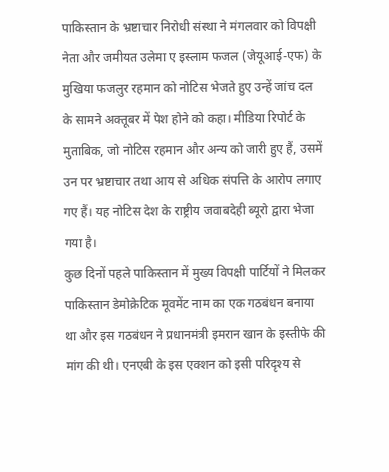पाकिस्तान के भ्रष्टाचार निरोधी संस्था ने मंगलवार को विपक्षी नेता और जमीयत उलेमा ए इस्लाम फजल (जेयूआई-एफ) के मुखिया फजलुर रहमान को नोटिस भेजते हुए उन्हें जांच दल के सामने अक्तूबर में पेश होने को कहा। मीडिया रिपोर्ट के मुताबिक, जो नोटिस रहमान और अन्य को जारी हुए हैं, उसमें उन पर भ्रष्टाचार तथा आय से अधिक संपत्ति के आरोप लगाए गए हैं। यह नोटिस देश के राष्ट्रीय जवाबदेही ब्यूरो द्वारा भेजा गया है।
कुछ दिनों पहले पाकिस्तान में मुख्य विपक्षी पार्टियों ने मिलकर पाकिस्तान डेमोक्रेटिक मूवमेंट नाम का एक गठबंधन बनाया था और इस गठबंधन ने प्रधानमंत्री इमरान खान के इस्तीफे की मांग की थी। एनएबी के इस एक्शन को इसी परिदृश्य से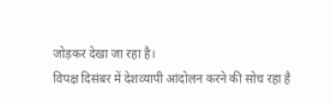जोड़कर देखा जा रहा है।
विपक्ष दिसंबर में देशव्यापी आंदोलन करने की सोच रहा है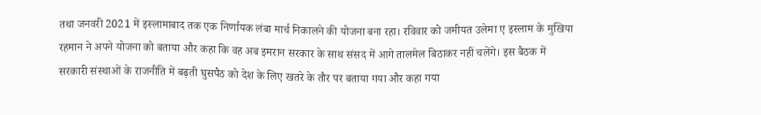तथा जनवरी 2021 में इस्लामाबाद तक एक निर्णायक लंबा मार्च निकालने की योजना बना रहा। रविवार को जमीयत उलेमा ए इस्लाम के मुखिया रहमान ने अपने योजना को बताया और कहा कि वह अब इमरान सरकार के साथ संसद में आगे तालमेल बिठाकर नहीं चलेंगे। इस बैठक में सरकारी संस्थाओं के राजनीति में बढ़ती घुसपैठ को देश के लिए खतरे के तौर पर बताया गया और कहा गया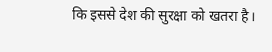कि इससे देश की सुरक्षा को खतरा है।